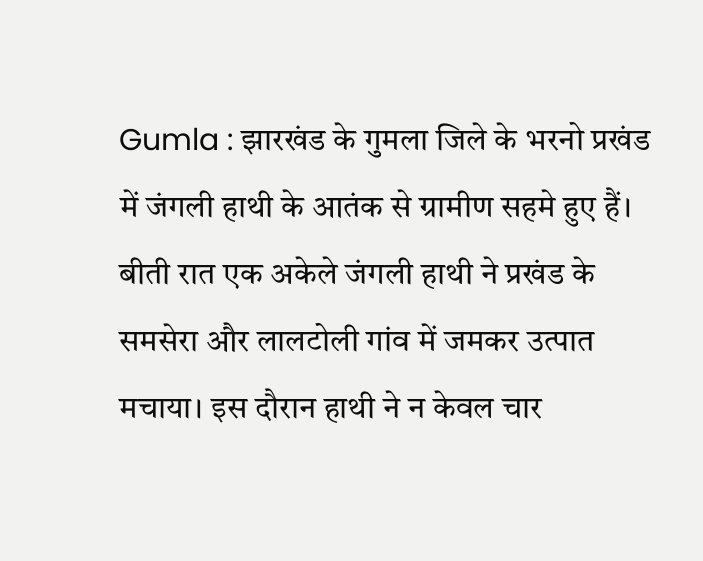Gumla : झारखंड के गुमला जिले के भरनो प्रखंड में जंगली हाथी के आतंक से ग्रामीण सहमे हुए हैं। बीती रात एक अकेले जंगली हाथी ने प्रखंड के समसेरा और लालटोली गांव में जमकर उत्पात मचाया। इस दौरान हाथी ने न केवल चार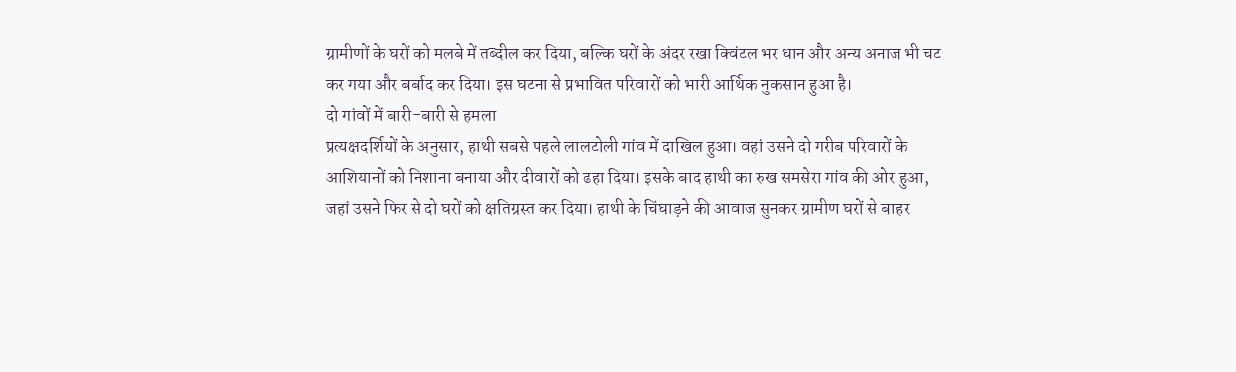ग्रामीणों के घरों को मलबे में तब्दील कर दिया, बल्कि घरों के अंदर रखा क्विंटल भर धान और अन्य अनाज भी चट कर गया और बर्बाद कर दिया। इस घटना से प्रभावित परिवारों को भारी आर्थिक नुकसान हुआ है।
दो गांवों में बारी-बारी से हमला
प्रत्यक्षदर्शियों के अनुसार, हाथी सबसे पहले लालटोली गांव में दाखिल हुआ। वहां उसने दो गरीब परिवारों के आशियानों को निशाना बनाया और दीवारों को ढहा दिया। इसके बाद हाथी का रुख समसेरा गांव की ओर हुआ, जहां उसने फिर से दो घरों को क्षतिग्रस्त कर दिया। हाथी के चिंघाड़ने की आवाज सुनकर ग्रामीण घरों से बाहर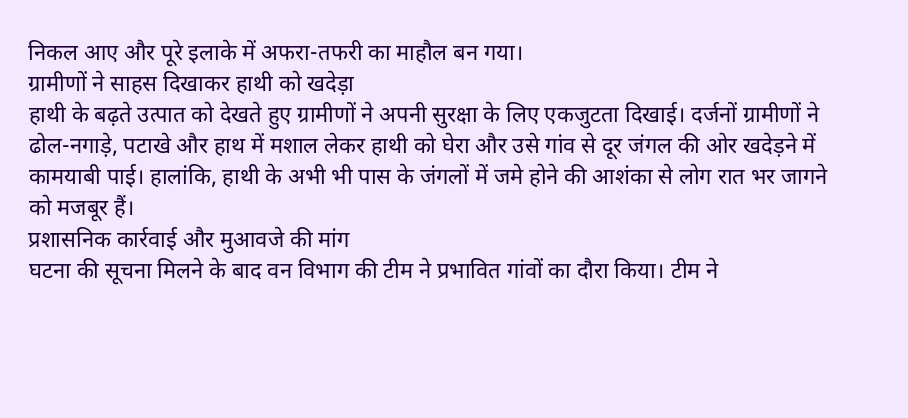निकल आए और पूरे इलाके में अफरा-तफरी का माहौल बन गया।
ग्रामीणों ने साहस दिखाकर हाथी को खदेड़ा
हाथी के बढ़ते उत्पात को देखते हुए ग्रामीणों ने अपनी सुरक्षा के लिए एकजुटता दिखाई। दर्जनों ग्रामीणों ने ढोल-नगाड़े, पटाखे और हाथ में मशाल लेकर हाथी को घेरा और उसे गांव से दूर जंगल की ओर खदेड़ने में कामयाबी पाई। हालांकि, हाथी के अभी भी पास के जंगलों में जमे होने की आशंका से लोग रात भर जागने को मजबूर हैं।
प्रशासनिक कार्रवाई और मुआवजे की मांग
घटना की सूचना मिलने के बाद वन विभाग की टीम ने प्रभावित गांवों का दौरा किया। टीम ने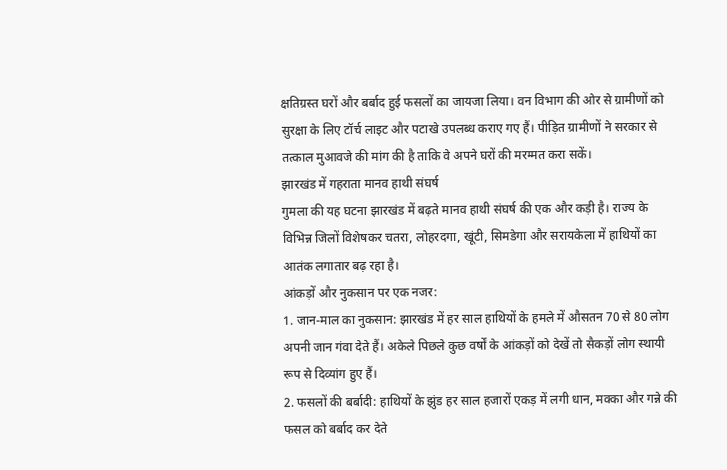क्षतिग्रस्त घरों और बर्बाद हुई फसलों का जायजा लिया। वन विभाग की ओर से ग्रामीणों को सुरक्षा के लिए टॉर्च लाइट और पटाखे उपलब्ध कराए गए हैं। पीड़ित ग्रामीणों ने सरकार से तत्काल मुआवजे की मांग की है ताकि वे अपने घरों की मरम्मत करा सकें।
झारखंड में गहराता मानव हाथी संघर्ष
गुमला की यह घटना झारखंड में बढ़ते मानव हाथी संघर्ष की एक और कड़ी है। राज्य के विभिन्न जिलों विशेषकर चतरा, लोहरदगा, खूंटी, सिमडेगा और सरायकेला में हाथियों का आतंक लगातार बढ़ रहा है।
आंकड़ों और नुकसान पर एक नजर:
1. जान-माल का नुकसान: झारखंड में हर साल हाथियों के हमले में औसतन 70 से 80 लोग अपनी जान गंवा देते हैं। अकेले पिछले कुछ वर्षों के आंकड़ों को देखें तो सैकड़ों लोग स्थायी रूप से दिव्यांग हुए हैं।
2. फसलों की बर्बादी: हाथियों के झुंड हर साल हजारों एकड़ में लगी धान, मक्का और गन्ने की फसल को बर्बाद कर देते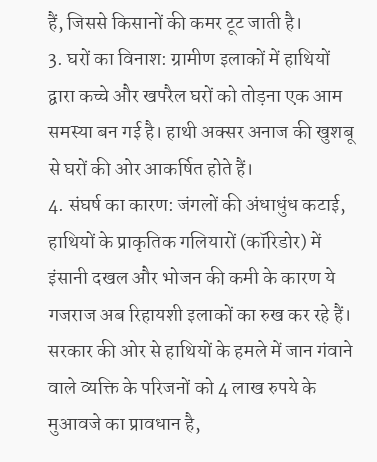हैं, जिससे किसानों की कमर टूट जाती है।
3. घरों का विनाश: ग्रामीण इलाकों में हाथियों द्वारा कच्चे और खपरैल घरों को तोड़ना एक आम समस्या बन गई है। हाथी अक्सर अनाज की खुशबू से घरों की ओर आकर्षित होते हैं।
4. संघर्ष का कारण: जंगलों की अंधाधुंध कटाई, हाथियों के प्राकृतिक गलियारों (कॉरिडोर) में इंसानी दखल और भोजन की कमी के कारण ये गजराज अब रिहायशी इलाकों का रुख कर रहे हैं।
सरकार की ओर से हाथियों के हमले में जान गंवाने वाले व्यक्ति के परिजनों को 4 लाख रुपये के मुआवजे का प्रावधान है,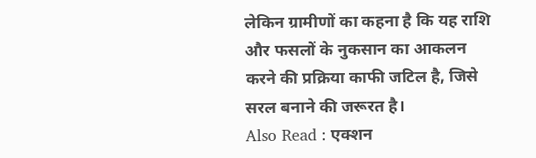लेकिन ग्रामीणों का कहना है कि यह राशि और फसलों के नुकसान का आकलन करने की प्रक्रिया काफी जटिल है, जिसे सरल बनाने की जरूरत है।
Also Read : एक्शन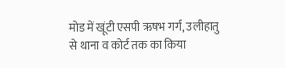मोड में खूंटी एसपी ऋषभ गर्ग, उलीहातु से थाना व कोर्ट तक का किया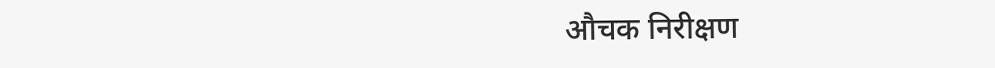औचक निरीक्षण